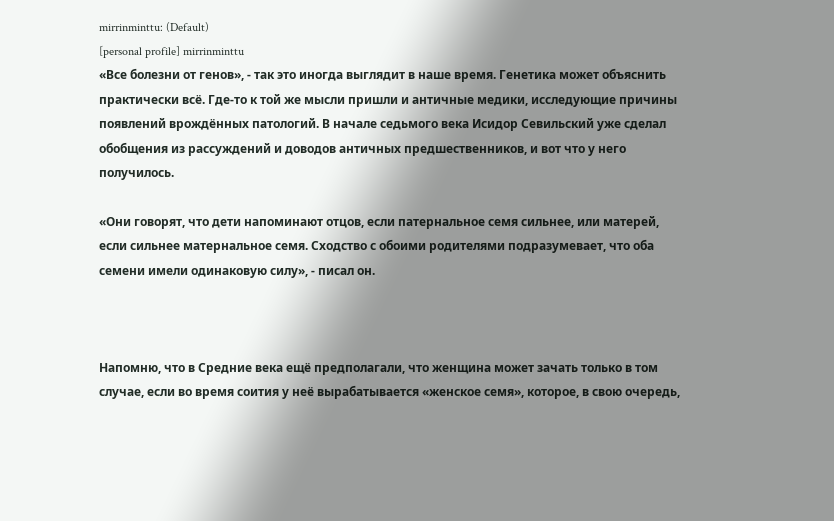mirrinminttu: (Default)
[personal profile] mirrinminttu
«Все болезни от генов», - так это иногда выглядит в наше время. Генетика может объяснить практически всё. Где-то к той же мысли пришли и античные медики, исследующие причины появлений врождённых патологий. В начале седьмого века Исидор Севильский уже сделал обобщения из рассуждений и доводов античных предшественников, и вот что у него получилось.

«Они говорят, что дети напоминают отцов, если патернальное семя сильнее, или матерей, если сильнее матернальное семя. Сходство с обоими родителями подразумевает, что оба семени имели одинаковую силу», - писал он.



Напомню, что в Средние века ещё предполагали, что женщина может зачать только в том случае, если во время соития у неё вырабатывается «женское семя», которое, в свою очередь,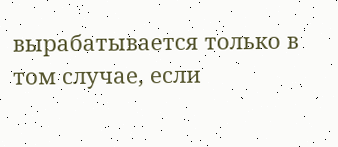вырабатывается только в том случае, если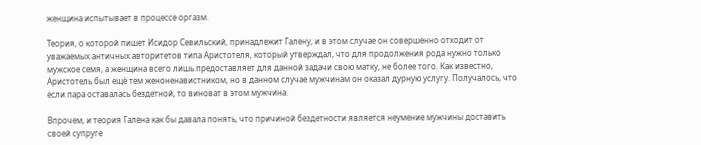женщина испытывает в процессе оргазм.

Теория, о которой пишет Исидор Севильский, принадлежит Галену, и в этом случае он совершенно отходит от уважаемых античных авторитетов типа Аристотеля, который утверждал, что для продолжения рода нужно только мужское семя, а женщина всего лишь предоставляет для данной задачи свою матку, не более того. Как известно, Аристотель был ещё тем женоненавистником, но в данном случае мужчинам он оказал дурную услугу. Получалось, что если пара оставалась бездетной, то виноват в этом мужчина.

Впрочем, и теория Галена как бы давала понять, что причиной бездетности является неумение мужчины доставить своей супруге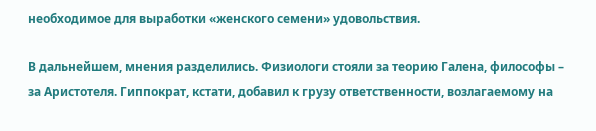необходимое для выработки «женского семени» удовольствия.

В дальнейшем, мнения разделились. Физиологи стояли за теорию Галена, философы – за Аристотеля. Гиппократ, кстати, добавил к грузу ответственности, возлагаемому на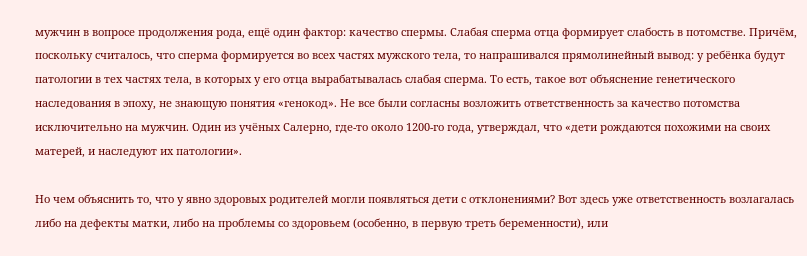мужчин в вопросе продолжения рода, ещё один фактор: качество спермы. Слабая сперма отца формирует слабость в потомстве. Причём, поскольку считалось, что сперма формируется во всех частях мужского тела, то напрашивался прямолинейный вывод: у ребёнка будут патологии в тех частях тела, в которых у его отца вырабатывалась слабая сперма. То есть, такое вот объяснение генетического наследования в эпоху, не знающую понятия «генокод». Не все были согласны возложить ответственность за качество потомства исключительно на мужчин. Один из учёных Салерно, где-то около 1200-го года, утверждал, что «дети рождаются похожими на своих матерей, и наследуют их патологии».

Но чем объяснить то, что у явно здоровых родителей могли появляться дети с отклонениями? Вот здесь уже ответственность возлагалась либо на дефекты матки, либо на проблемы со здоровьем (особенно, в первую треть беременности), или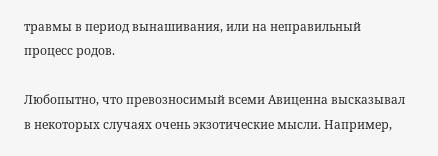травмы в период вынашивания, или на неправильный процесс родов.

Любопытно, что превозносимый всеми Авиценна высказывал в некоторых случаях очень экзотические мысли. Например,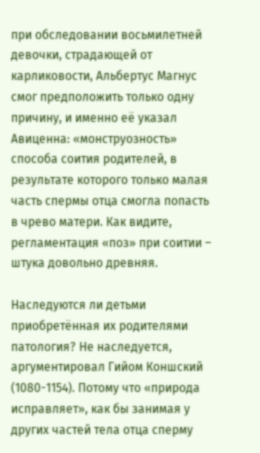при обследовании восьмилетней девочки, страдающей от карликовости, Альбертус Магнус смог предположить только одну причину, и именно её указал Авиценна: «монструозность» способа соития родителей, в результате которого только малая часть спермы отца смогла попасть в чрево матери. Как видите, регламентация «поз» при соитии – штука довольно древняя.

Наследуются ли детьми приобретённая их родителями патология? Не наследуется, аргументировал Гийом Коншский (1080-1154). Потому что «природа исправляет», как бы занимая у других частей тела отца сперму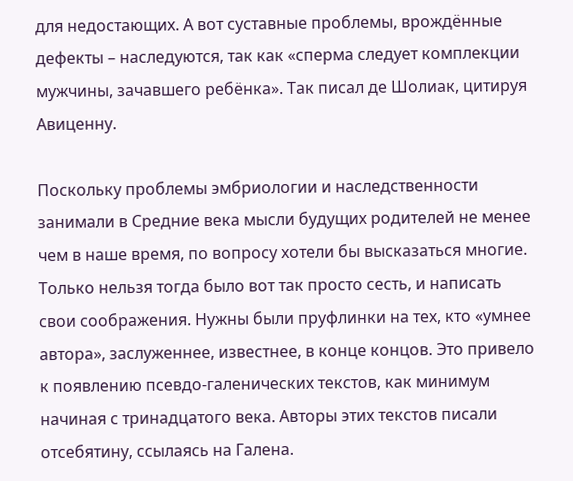для недостающих. А вот суставные проблемы, врождённые дефекты – наследуются, так как «сперма следует комплекции мужчины, зачавшего ребёнка». Так писал де Шолиак, цитируя Авиценну.

Поскольку проблемы эмбриологии и наследственности занимали в Средние века мысли будущих родителей не менее чем в наше время, по вопросу хотели бы высказаться многие. Только нельзя тогда было вот так просто сесть, и написать свои соображения. Нужны были пруфлинки на тех, кто «умнее автора», заслуженнее, известнее, в конце концов. Это привело к появлению псевдо-галенических текстов, как минимум начиная с тринадцатого века. Авторы этих текстов писали отсебятину, ссылаясь на Галена.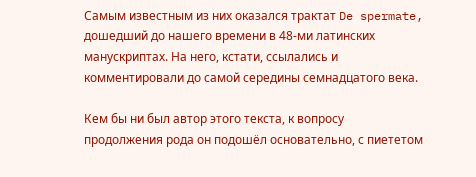Самым известным из них оказался трактат De spermate, дошедший до нашего времени в 48-ми латинских манускриптах. На него, кстати, ссылались и комментировали до самой середины семнадцатого века.

Кем бы ни был автор этого текста, к вопросу продолжения рода он подошёл основательно, с пиететом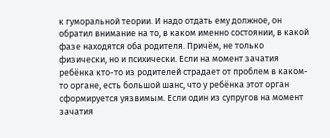к гуморальной теории. И надо отдать ему должное, он обратил внимание на то, в каком именно состоянии, в какой фазе находятся оба родителя. Причём, не только физически, но и психически. Если на момент зачатия ребёнка кто-то из родителей страдает от проблем в каком-то органе, есть большой шанс, что у ребёнка этот орган сформируется уязвимым. Если один из супругов на момент зачатия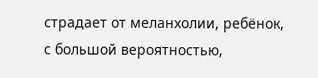страдает от меланхолии, ребёнок, с большой вероятностью,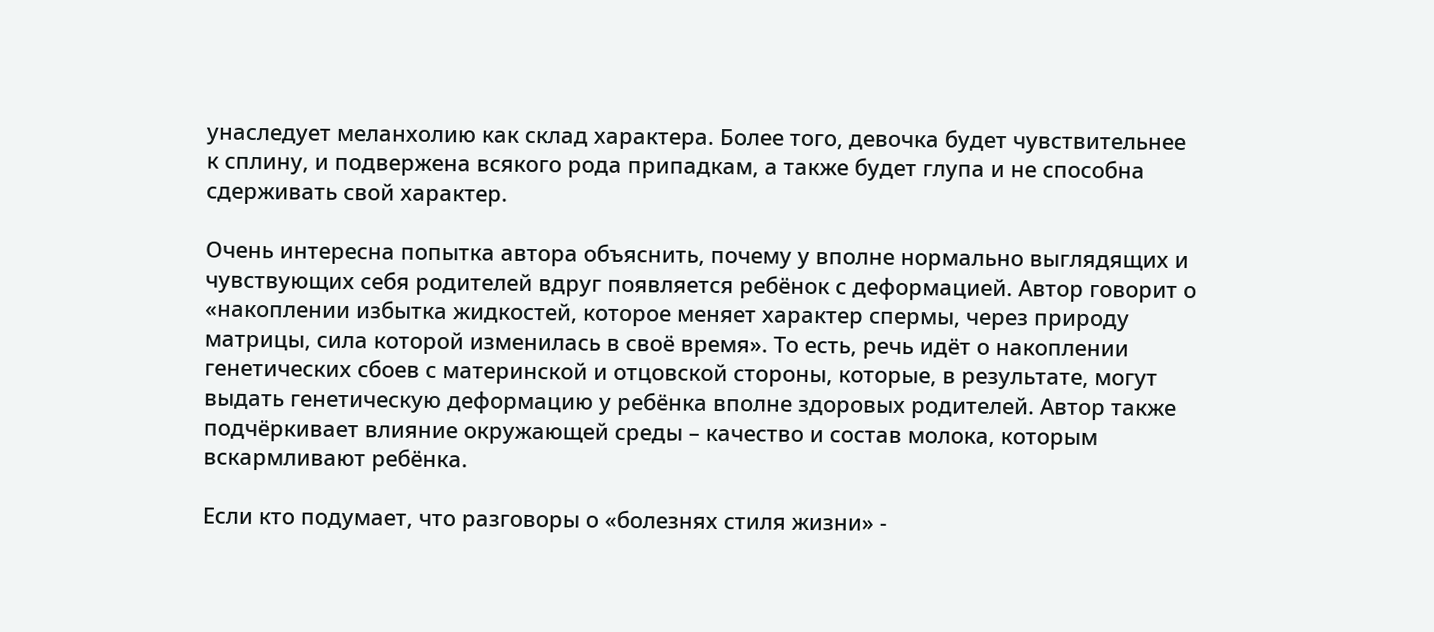унаследует меланхолию как склад характера. Более того, девочка будет чувствительнее к сплину, и подвержена всякого рода припадкам, а также будет глупа и не способна сдерживать свой характер.

Очень интересна попытка автора объяснить, почему у вполне нормально выглядящих и чувствующих себя родителей вдруг появляется ребёнок с деформацией. Автор говорит о «накоплении избытка жидкостей, которое меняет характер спермы, через природу матрицы, сила которой изменилась в своё время». То есть, речь идёт о накоплении генетических сбоев с материнской и отцовской стороны, которые, в результате, могут выдать генетическую деформацию у ребёнка вполне здоровых родителей. Автор также подчёркивает влияние окружающей среды – качество и состав молока, которым вскармливают ребёнка.

Если кто подумает, что разговоры о «болезнях стиля жизни» -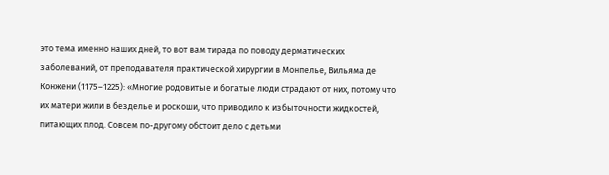это тема именно наших дней, то вот вам тирада по поводу дерматических заболеваний, от преподавателя практической хирургии в Монпелье, Вильяма де Конжени (1175–1225): «Многие родовитые и богатые люди страдают от них, потому что их матери жили в безделье и роскоши, что приводило к избыточности жидкостей, питающих плод. Совсем по-другому обстоит дело с детьми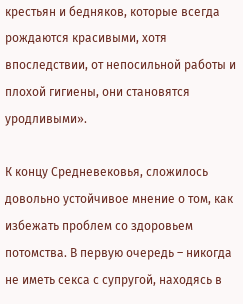крестьян и бедняков, которые всегда рождаются красивыми, хотя впоследствии, от непосильной работы и плохой гигиены, они становятся уродливыми».

К концу Средневековья, сложилось довольно устойчивое мнение о том, как избежать проблем со здоровьем потомства. В первую очередь – никогда не иметь секса с супругой, находясь в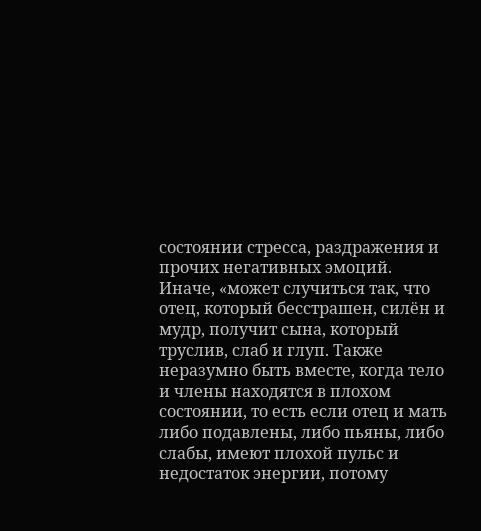состоянии стресса, раздражения и прочих негативных эмоций. Иначе, «может случиться так, что отец, который бесстрашен, силён и мудр, получит сына, который труслив, слаб и глуп. Также неразумно быть вместе, когда тело и члены находятся в плохом состоянии, то есть если отец и мать либо подавлены, либо пьяны, либо слабы, имеют плохой пульс и недостаток энергии, потому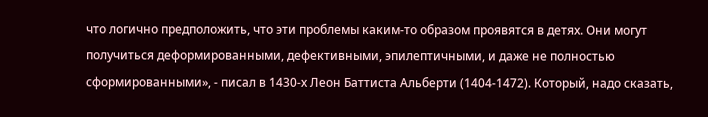что логично предположить, что эти проблемы каким-то образом проявятся в детях. Они могут получиться деформированными, дефективными, эпилептичными, и даже не полностью сформированными», - писал в 1430-х Леон Баттиста Альберти (1404-1472). Который, надо сказать,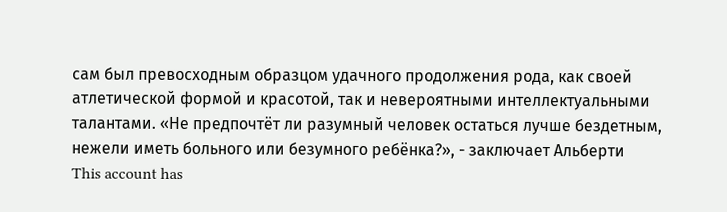сам был превосходным образцом удачного продолжения рода, как своей атлетической формой и красотой, так и невероятными интеллектуальными талантами. «Не предпочтёт ли разумный человек остаться лучше бездетным, нежели иметь больного или безумного ребёнка?», - заключает Альберти
This account has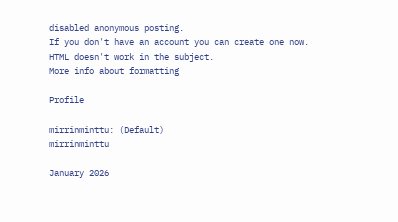disabled anonymous posting.
If you don't have an account you can create one now.
HTML doesn't work in the subject.
More info about formatting

Profile

mirrinminttu: (Default)
mirrinminttu

January 2026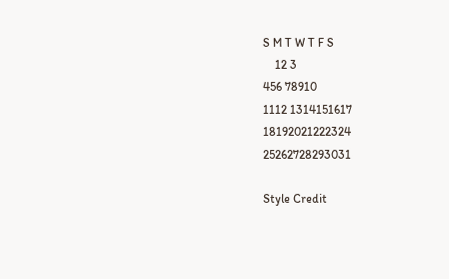S M T W T F S
    12 3
456 78910
1112 1314151617
18192021222324
25262728293031

Style Credit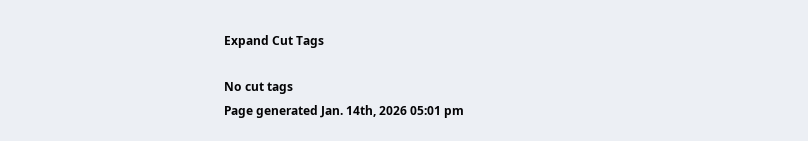Expand Cut Tags

No cut tags
Page generated Jan. 14th, 2026 05:01 pm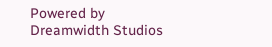Powered by Dreamwidth Studios